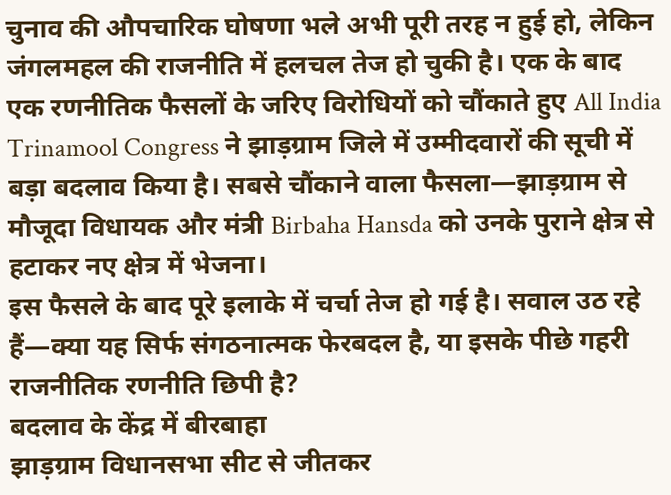चुनाव की औपचारिक घोषणा भले अभी पूरी तरह न हुई हो, लेकिन जंगलमहल की राजनीति में हलचल तेज हो चुकी है। एक के बाद एक रणनीतिक फैसलों के जरिए विरोधियों को चौंकाते हुए All India Trinamool Congress ने झाड़ग्राम जिले में उम्मीदवारों की सूची में बड़ा बदलाव किया है। सबसे चौंकाने वाला फैसला—झाड़ग्राम से मौजूदा विधायक और मंत्री Birbaha Hansda को उनके पुराने क्षेत्र से हटाकर नए क्षेत्र में भेजना।
इस फैसले के बाद पूरे इलाके में चर्चा तेज हो गई है। सवाल उठ रहे हैं—क्या यह सिर्फ संगठनात्मक फेरबदल है, या इसके पीछे गहरी राजनीतिक रणनीति छिपी है?
बदलाव के केंद्र में बीरबाहा
झाड़ग्राम विधानसभा सीट से जीतकर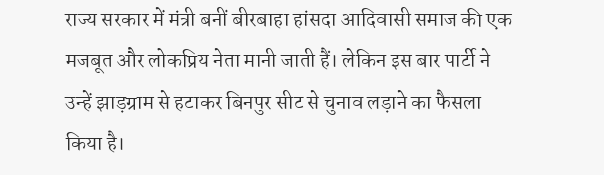राज्य सरकार में मंत्री बनीं बीरबाहा हांसदा आदिवासी समाज की एक मजबूत और लोकप्रिय नेता मानी जाती हैं। लेकिन इस बार पार्टी ने उन्हें झाड़ग्राम से हटाकर बिनपुर सीट से चुनाव लड़ाने का फैसला किया है।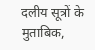दलीय सूत्रों के मुताबिक,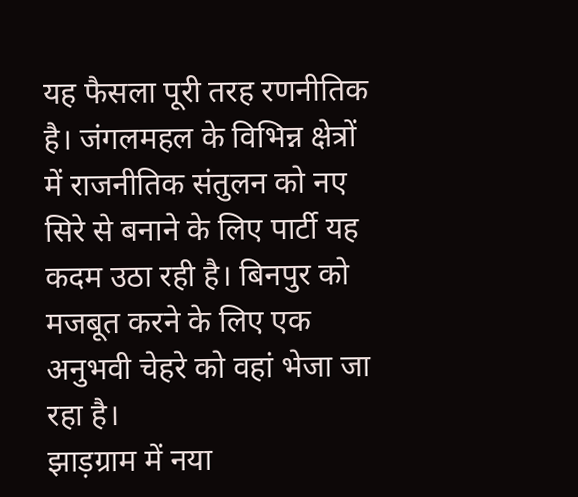यह फैसला पूरी तरह रणनीतिक है। जंगलमहल के विभिन्न क्षेत्रों में राजनीतिक संतुलन को नए सिरे से बनाने के लिए पार्टी यह कदम उठा रही है। बिनपुर को मजबूत करने के लिए एक अनुभवी चेहरे को वहां भेजा जा रहा है।
झाड़ग्राम में नया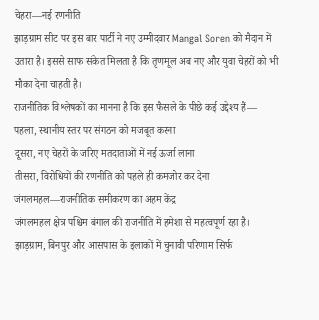चेहरा—नई रणनीति
झाड़ग्राम सीट पर इस बार पार्टी ने नए उम्मीदवार Mangal Soren को मैदान में उतारा है। इससे साफ संकेत मिलता है कि तृणमूल अब नए और युवा चेहरों को भी मौका देना चाहती है।
राजनीतिक विश्लेषकों का मानना है कि इस फैसले के पीछे कई उद्देश्य हैं—
पहला, स्थानीय स्तर पर संगठन को मजबूत करना
दूसरा, नए चेहरों के जरिए मतदाताओं में नई ऊर्जा लाना
तीसरा, विरोधियों की रणनीति को पहले ही कमजोर कर देना
जंगलमहल—राजनीतिक समीकरण का अहम केंद्र
जंगलमहल क्षेत्र पश्चिम बंगाल की राजनीति में हमेशा से महत्वपूर्ण रहा है। झाड़ग्राम, बिनपुर और आसपास के इलाकों में चुनावी परिणाम सिर्फ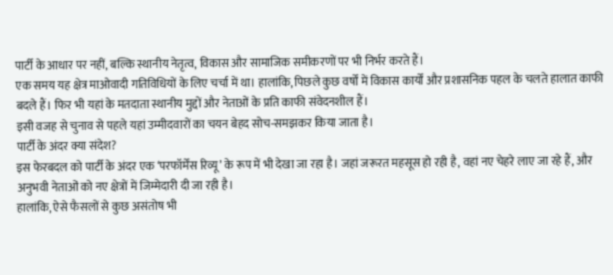पार्टी के आधार पर नहीं, बल्कि स्थानीय नेतृत्व, विकास और सामाजिक समीकरणों पर भी निर्भर करते हैं।
एक समय यह क्षेत्र माओवादी गतिविधियों के लिए चर्चा में था। हालांकि, पिछले कुछ वर्षों में विकास कार्यों और प्रशासनिक पहल के चलते हालात काफी बदले हैं। फिर भी यहां के मतदाता स्थानीय मुद्दों और नेताओं के प्रति काफी संवेदनशील हैं।
इसी वजह से चुनाव से पहले यहां उम्मीदवारों का चयन बेहद सोच-समझकर किया जाता है।
पार्टी के अंदर क्या संदेश?
इस फेरबदल को पार्टी के अंदर एक ‘परफॉर्मेंस रिव्यू’ के रूप में भी देखा जा रहा है। जहां जरूरत महसूस हो रही है, वहां नए चेहरे लाए जा रहे हैं, और अनुभवी नेताओं को नए क्षेत्रों में जिम्मेदारी दी जा रही है।
हालांकि, ऐसे फैसलों से कुछ असंतोष भी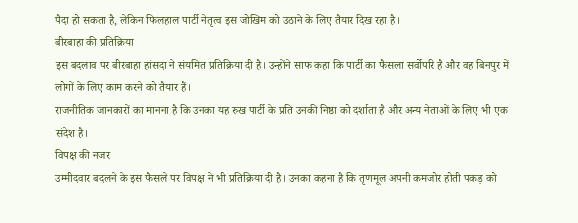पैदा हो सकता है, लेकिन फिलहाल पार्टी नेतृत्व इस जोखिम को उठाने के लिए तैयार दिख रहा है।
बीरबाहा की प्रतिक्रिया
इस बदलाव पर बीरबाहा हांसदा ने संयमित प्रतिक्रिया दी है। उन्होंने साफ कहा कि पार्टी का फैसला सर्वोपरि है और वह बिनपुर में लोगों के लिए काम करने को तैयार हैं।
राजनीतिक जानकारों का मानना है कि उनका यह रुख पार्टी के प्रति उनकी निष्ठा को दर्शाता है और अन्य नेताओं के लिए भी एक संदेश है।
विपक्ष की नजर
उम्मीदवार बदलने के इस फैसले पर विपक्ष ने भी प्रतिक्रिया दी है। उनका कहना है कि तृणमूल अपनी कमजोर होती पकड़ को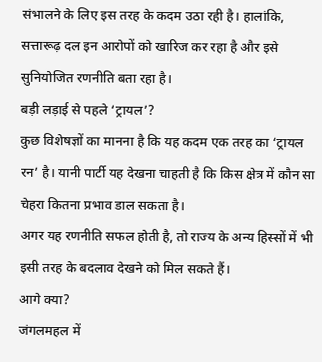संभालने के लिए इस तरह के कदम उठा रही है। हालांकि, सत्तारूढ़ दल इन आरोपों को खारिज कर रहा है और इसे सुनियोजित रणनीति बता रहा है।
बड़ी लड़ाई से पहले ‘ट्रायल’?
कुछ विशेषज्ञों का मानना है कि यह कदम एक तरह का ‘ट्रायल रन’ है। यानी पार्टी यह देखना चाहती है कि किस क्षेत्र में कौन सा चेहरा कितना प्रभाव डाल सकता है।
अगर यह रणनीति सफल होती है, तो राज्य के अन्य हिस्सों में भी इसी तरह के बदलाव देखने को मिल सकते हैं।
आगे क्या?
जंगलमहल में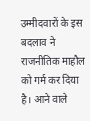उम्मीदवारों के इस बदलाव ने राजनीतिक माहौल को गर्म कर दिया है। आने वाले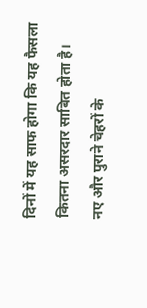दिनों में यह साफ होगा कि यह फैसला कितना असरदार साबित होता है।
नए और पुराने चेहरों के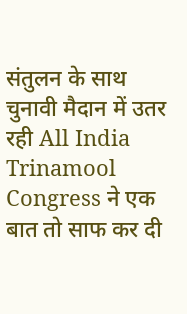संतुलन के साथ चुनावी मैदान में उतर रही All India Trinamool Congress ने एक बात तो साफ कर दी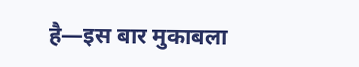है—इस बार मुकाबला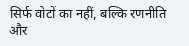सिर्फ वोटों का नहीं, बल्कि रणनीति और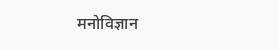मनोविज्ञान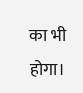का भी होगा।